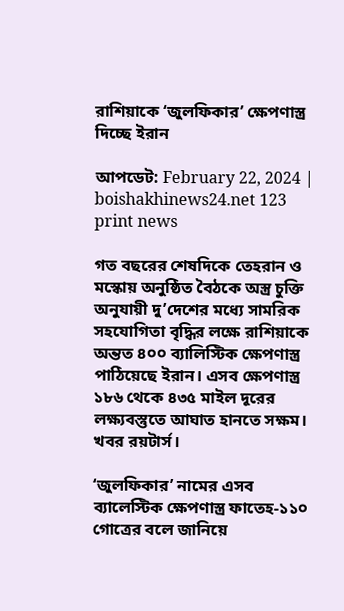রাশিয়াকে ‘জুলফিকার’ ক্ষেপণাস্ত্র দিচ্ছে ইরান

আপডেট: February 22, 2024 |
boishakhinews24.net 123
print news

গত বছরের শেষদিকে তেহরান ও মস্কোয় অনুষ্ঠিত বৈঠকে অস্ত্র চুক্তি অনুযায়ী দু’দেশের মধ্যে সামরিক সহযোগিতা বৃদ্ধির লক্ষে রাশিয়াকে অন্তত ৪০০ ব্যালিস্টিক ক্ষেপণাস্ত্র পাঠিয়েছে ইরান। এসব ক্ষেপণাস্ত্র ১৮৬ থেকে ৪৩৫ মাইল দূরের লক্ষ্যবস্তুতে আঘাত হানতে সক্ষম। খবর রয়টার্স।

‘জুলফিকার’ নামের এসব ব্যালেস্টিক ক্ষেপণাস্ত্র ফাতেহ-১১০ গোত্রের বলে জানিয়ে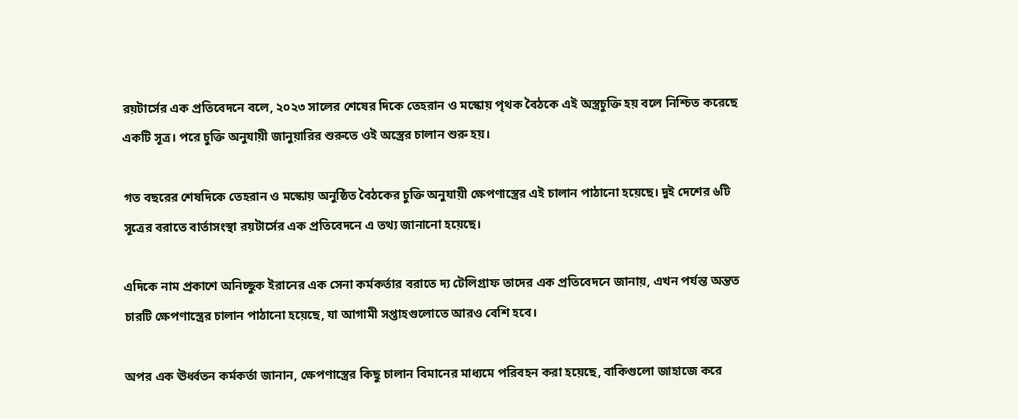রয়টার্সের এক প্রতিবেদনে বলে, ২০২৩ সালের শেষের দিকে তেহরান ও মস্কোয় পৃথক বৈঠকে এই অস্ত্রচুক্তি হয় বলে নিশ্চিত করেছে একটি সূত্র। পরে চুক্তি অনুযায়ী জানুয়ারির শুরুতে ওই অস্ত্রের চালান শুরু হয়।

গত বছরের শেষদিকে তেহরান ও মস্কোয় অনুষ্ঠিত বৈঠকের চুক্তি অনুযায়ী ক্ষেপণাস্ত্রের এই চালান পাঠানো হয়েছে। দুই দেশের ৬টি সূত্রের বরাতে বার্তাসংস্থা রয়টার্সের এক প্রতিবেদনে এ তথ্য জানানো হয়েছে।

এদিকে নাম প্রকাশে অনিচ্ছুক ইরানের এক সেনা কর্মকর্তার বরাতে দ্য টেলিগ্রাফ তাদের এক প্রতিবেদনে জানায়, এখন পর্যন্ত অন্তত চারটি ক্ষেপণাস্ত্রের চালান পাঠানো হয়েছে, যা আগামী সপ্তাহগুলোতে আরও বেশি হবে।

অপর এক ঊর্ধ্বতন কর্মকর্তা জানান, ক্ষেপণাস্ত্রের কিছু চালান বিমানের মাধ্যমে পরিবহন করা হয়েছে, বাকিগুলো জাহাজে করে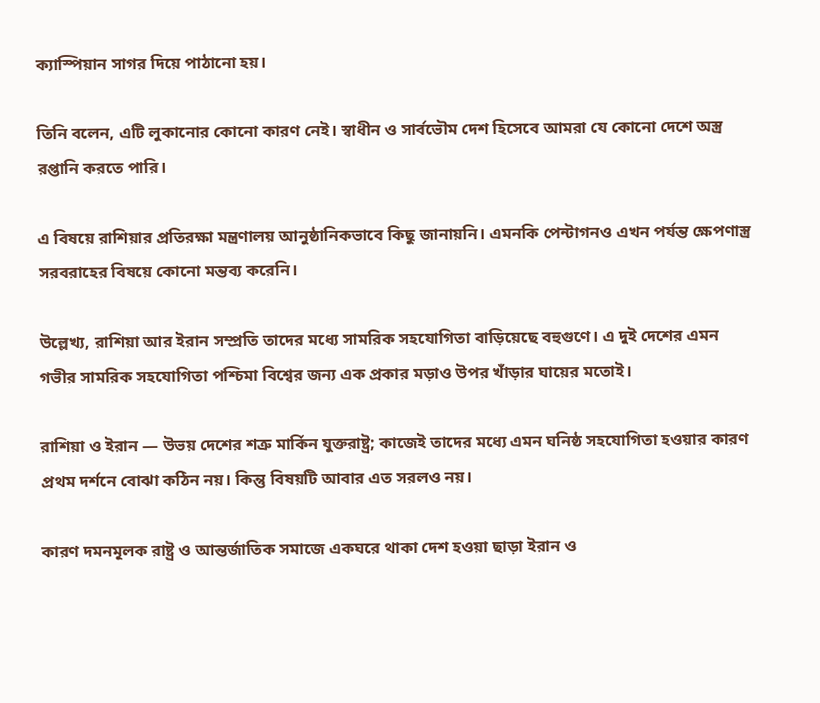ক্যাস্পিয়ান সাগর দিয়ে পাঠানো হয়।

তিনি বলেন, এটি লুকানোর কোনো কারণ নেই। স্বাধীন ও সার্বভৌম দেশ হিসেবে আমরা যে কোনো দেশে অস্ত্র রপ্তানি করতে পারি।

এ বিষয়ে রাশিয়ার প্রতিরক্ষা মন্ত্রণালয় আনুষ্ঠানিকভাবে কিছু জানায়নি। এমনকি পেন্টাগনও এখন পর্যন্ত ক্ষেপণাস্ত্র সরবরাহের বিষয়ে কোনো মন্তব্য করেনি।

উল্লেখ্য, রাশিয়া আর ইরান সম্প্রতি তাদের মধ্যে সামরিক সহযোগিতা বাড়িয়েছে বহুগুণে। এ দুই দেশের এমন গভীর সামরিক সহযোগিতা পশ্চিমা বিশ্বের জন্য এক প্রকার মড়াও উপর খাঁড়ার ঘায়ের মতোই।

রাশিয়া ও ইরান — উভয় দেশের শত্রু মার্কিন যুক্তরাষ্ট্র; কাজেই তাদের মধ্যে এমন ঘনিষ্ঠ সহযোগিতা হওয়ার কারণ প্রথম দর্শনে বোঝা কঠিন নয়। কিন্তু বিষয়টি আবার এত সরলও নয়।

কারণ দমনমূলক রাষ্ট্র ও আন্তর্জাতিক সমাজে একঘরে থাকা দেশ হওয়া ছাড়া ইরান ও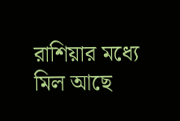রাশিয়ার মধ্যে মিল আছে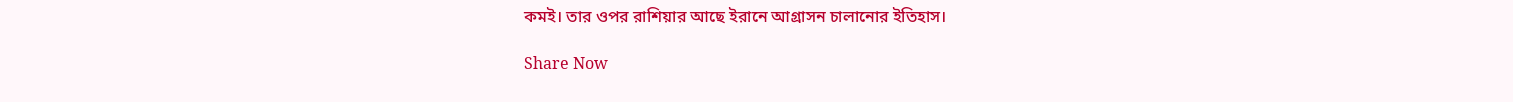কমই। তার ওপর রাশিয়ার আছে ইরানে আগ্রাসন চালানোর ইতিহাস।

Share Now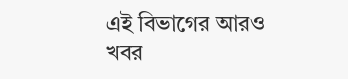এই বিভাগের আরও খবর